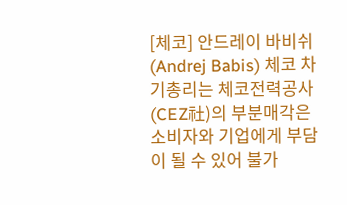[체코] 안드레이 바비쉬(Andrej Babis) 체코 차기총리는 체코전력공사 (CEZ社)의 부분매각은 소비자와 기업에게 부담이 될 수 있어 불가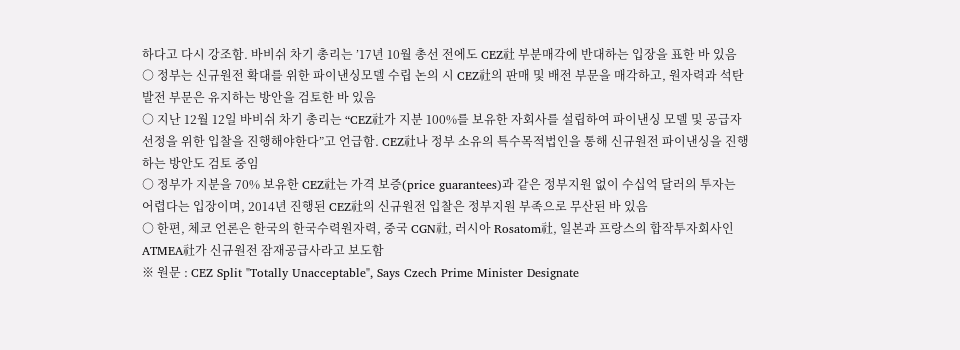하다고 다시 강조함. 바비쉬 차기 총리는 ’17년 10월 총선 전에도 CEZ社 부분매각에 반대하는 입장을 표한 바 있음
○ 정부는 신규원전 확대를 위한 파이낸싱모델 수립 논의 시 CEZ社의 판매 및 배전 부문을 매각하고, 원자력과 석탄발전 부문은 유지하는 방안을 검토한 바 있음
○ 지난 12월 12일 바비쉬 차기 총리는 “CEZ社가 지분 100%를 보유한 자회사를 설립하여 파이낸싱 모델 및 공급자 선정을 위한 입찰을 진행해야한다”고 언급함. CEZ社나 정부 소유의 특수목적법인을 통해 신규원전 파이낸싱을 진행하는 방안도 검토 중임
○ 정부가 지분을 70% 보유한 CEZ社는 가격 보증(price guarantees)과 같은 정부지원 없이 수십억 달러의 투자는 어렵다는 입장이며, 2014년 진행된 CEZ社의 신규원전 입찰은 정부지원 부족으로 무산된 바 있음
○ 한편, 체코 언론은 한국의 한국수력원자력, 중국 CGN社, 러시아 Rosatom社, 일본과 프랑스의 합작투자회사인 ATMEA社가 신규원전 잠재공급사라고 보도함
※ 원문 : CEZ Split "Totally Unacceptable", Says Czech Prime Minister Designate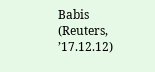Babis (Reuters, ’17.12.12)